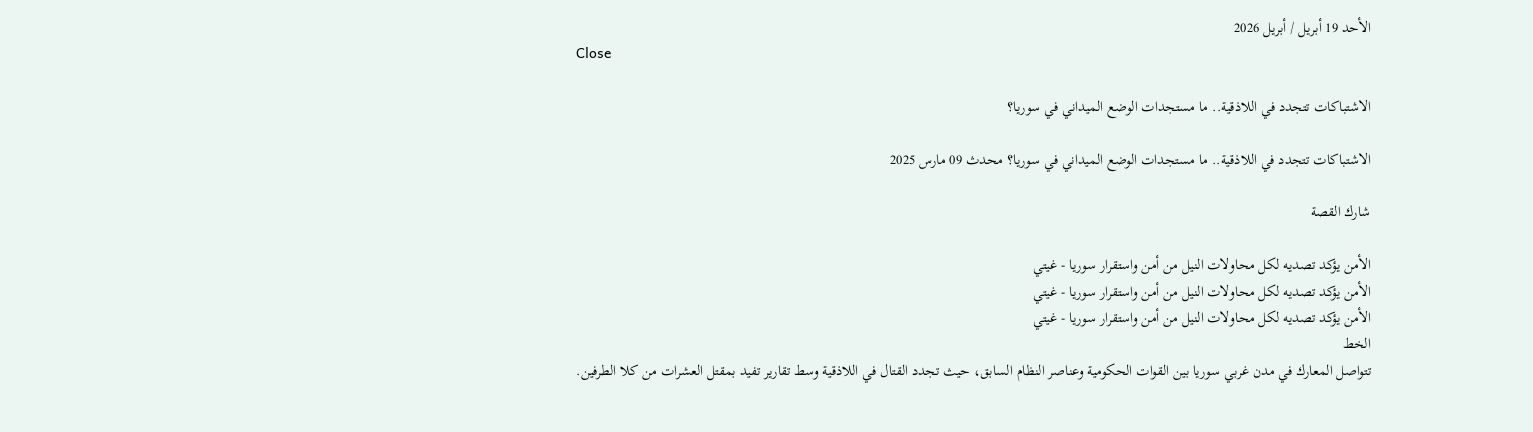الأحد 19 أبريل / أبريل 2026
Close

الاشتباكات تتجدد في اللاذقية.. ما مستجدات الوضع الميداني في سوريا؟

الاشتباكات تتجدد في اللاذقية.. ما مستجدات الوضع الميداني في سوريا؟ محدث 09 مارس 2025

شارك القصة

الأمن يؤكد تصديه لكل محاولات النيل من أمن واستقرار سوريا - غيتي
الأمن يؤكد تصديه لكل محاولات النيل من أمن واستقرار سوريا - غيتي
الأمن يؤكد تصديه لكل محاولات النيل من أمن واستقرار سوريا - غيتي
الخط
تتواصل المعارك في مدن غربي سوريا بين القوات الحكومية وعناصر النظام السابق، حيث تجدد القتال في اللاذقية وسط تقارير تفيد بمقتل العشرات من كلا الطرفين.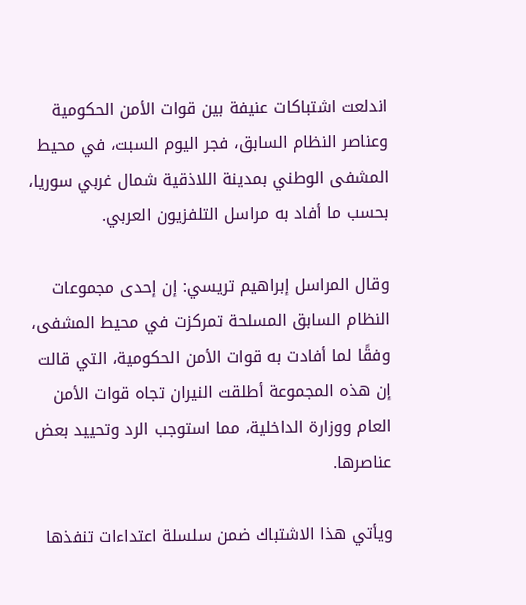اندلعت اشتباكات عنيفة بين قوات الأمن الحكومية وعناصر النظام السابق، فجر اليوم السبت، في محيط المشفى الوطني بمدينة اللاذقية شمال غربي سوريا، بحسب ما أفاد به مراسل التلفزيون العربي.

وقال المراسل إبراهيم تريسي: إن إحدى مجموعات النظام السابق المسلحة تمركزت في محيط المشفى، وفقًا لما أفادت به قوات الأمن الحكومية، التي قالت إن هذه المجموعة أطلقت النيران تجاه قوات الأمن العام ووزارة الداخلية، مما استوجب الرد وتحييد بعض عناصرها.

ويأتي هذا الاشتباك ضمن سلسلة اعتداءات تنفذها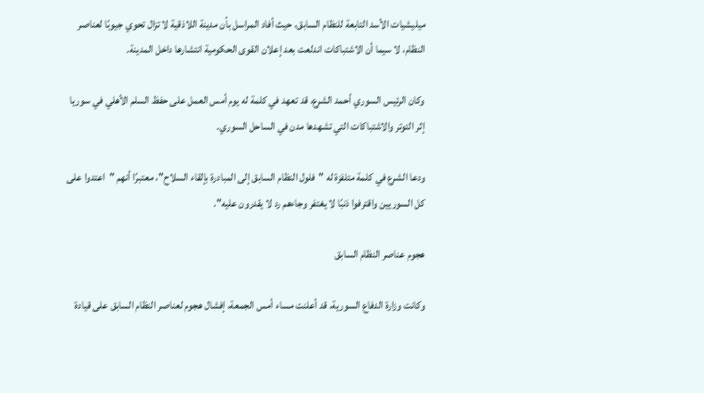ميليشيات الأسد التابعة للنظام السابق، حيث أفاد المراسل بأن مدينة اللاذقية لا تزال تحوي جيوبًا لعناصر النظام، لا سيما أن الاشتباكات اندلعت بعد إعلان القوى الحكومية انتشارها داخل المدينة.

وكان الرئيس السوري أحمد الشرع، قد تعهد في كلمة له يوم أمس العمل على حفظ السلم الأهلي في سوريا إثر التوتر والاشتباكات التي تشهدها مدن في الساحل السوري.

ودعا الشرع في كلمة متلفزة له "فلول النظام السابق إلى المبادرة بإلقاء السلاح"، معتبرًا أنهم "اعتدوا على كل السوريين واقترفوا ذنبًا لا يغتفر وجاءهم رد لا يقدرون عليه".

هجوم عناصر النظام السابق

وكانت وزارة الدفاع السورية، قد أعلنت مساء أمس الجمعة، إفشال هجوم لعناصر النظام السابق على قيادة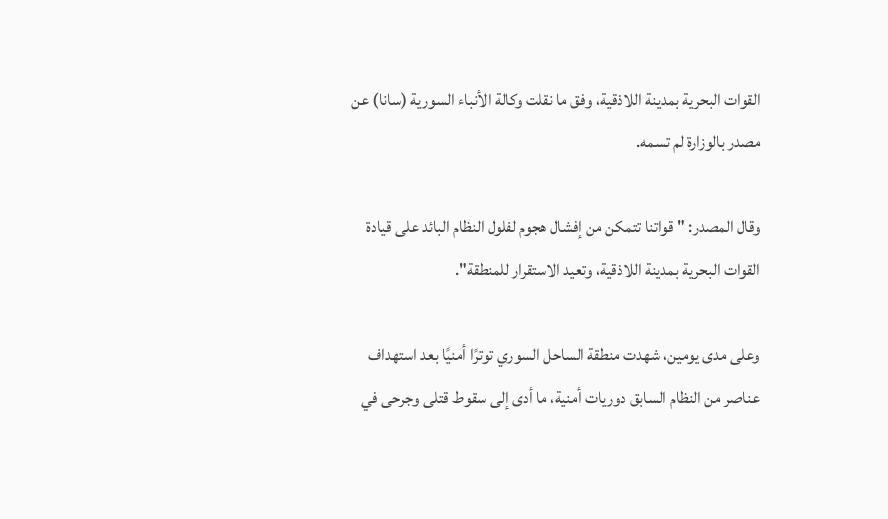القوات البحرية بمدينة اللاذقية، وفق ما نقلت وكالة الأنباء السورية (سانا) عن مصدر بالوزارة لم تسمه.

وقال المصدر: "قواتنا تتمكن من إفشال هجوم لفلول النظام البائد على قيادة القوات البحرية بمدينة اللاذقية، وتعيد الاستقرار للمنطقة".

وعلى مدى يومين، شهدت منطقة الساحل السوري توترًا أمنيًا بعد استهداف عناصر من النظام السابق دوريات أمنية، ما أدى إلى سقوط قتلى وجرحى في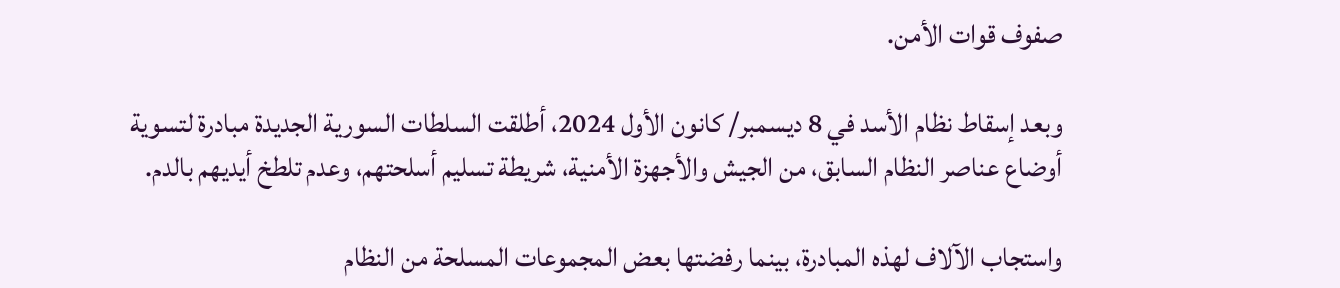صفوف قوات الأمن.

وبعد إسقاط نظام الأسد في 8 ديسمبر/ كانون الأول 2024، أطلقت السلطات السورية الجديدة مبادرة لتسوية أوضاع عناصر النظام السابق، من الجيش والأجهزة الأمنية، شريطة تسليم أسلحتهم، وعدم تلطخ أيديهم بالدم.

واستجاب الآلاف لهذه المبادرة، بينما رفضتها بعض المجموعات المسلحة من النظام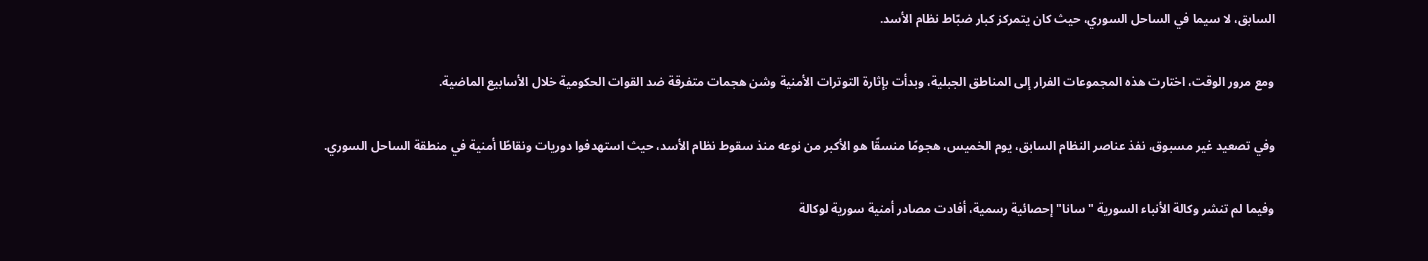السابق، لا سيما في الساحل السوري، حيث كان يتمركز كبار ضبّاط نظام الأسد.

ومع مرور الوقت، اختارت هذه المجموعات الفرار إلى المناطق الجبلية، وبدأت بإثارة التوترات الأمنية وشن هجمات متفرقة ضد القوات الحكومية خلال الأسابيع الماضية.

وفي تصعيد غير مسبوق، نفذ عناصر النظام السابق، يوم الخميس، هجومًا منسقًا هو الأكبر من نوعه منذ سقوط نظام الأسد، حيث استهدفوا دوريات ونقاطًا أمنية في منطقة الساحل السوري.

وفيما لم تنشر وكالة الأنباء السورية "سانا" إحصائية رسمية، أفادت مصادر أمنية سورية لوكالة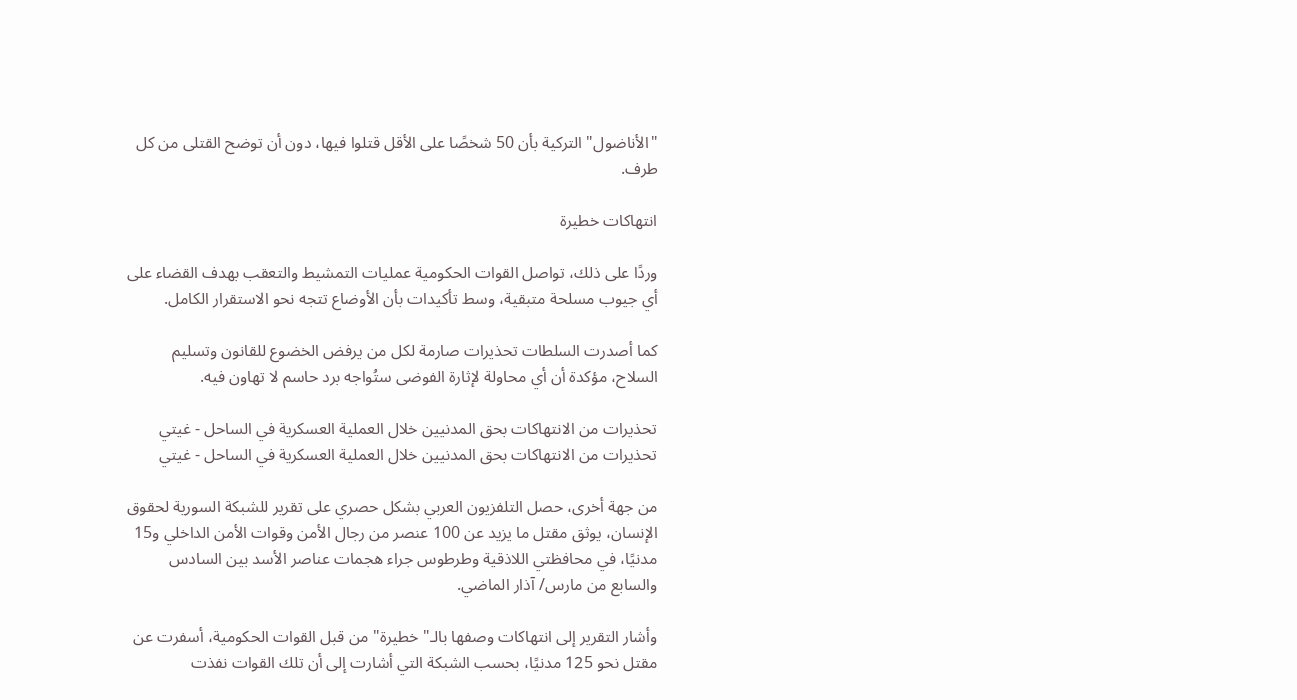"الأناضول" التركية بأن 50 شخصًا على الأقل قتلوا فيها، دون أن توضح القتلى من كل طرف.

انتهاكات خطيرة

وردًا على ذلك، تواصل القوات الحكومية عمليات التمشيط والتعقب بهدف القضاء على أي جيوب مسلحة متبقية، وسط تأكيدات بأن الأوضاع تتجه نحو الاستقرار الكامل.

كما أصدرت السلطات تحذيرات صارمة لكل من يرفض الخضوع للقانون وتسليم السلاح، مؤكدة أن أي محاولة لإثارة الفوضى ستُواجه برد حاسم لا تهاون فيه.

تحذيرات من الانتهاكات بحق المدنيين خلال العملية العسكرية في الساحل - غيتي
تحذيرات من الانتهاكات بحق المدنيين خلال العملية العسكرية في الساحل - غيتي

من جهة أخرى، حصل التلفزيون العربي بشكل حصري على تقرير للشبكة السورية لحقوق الإنسان، يوثق مقتل ما يزيد عن 100 عنصر من رجال الأمن وقوات الأمن الداخلي و15 مدنيًا، في محافظتي اللاذقية وطرطوس جراء هجمات عناصر الأسد بين السادس والسابع من مارس/ آذار الماضي.

وأشار التقرير إلى انتهاكات وصفها بالـ"خطيرة" من قبل القوات الحكومية، أسفرت عن مقتل نحو 125 مدنيًا، بحسب الشبكة التي أشارت إلى أن تلك القوات نفذت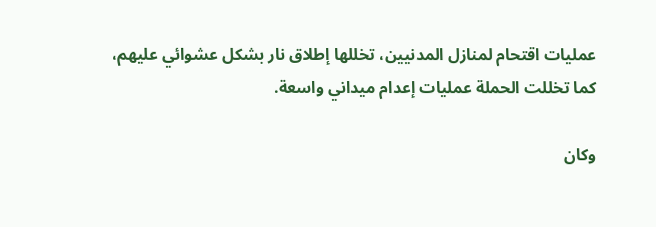عمليات اقتحام لمنازل المدنيين، تخللها إطلاق نار بشكل عشوائي عليهم، كما تخللت الحملة عمليات إعدام ميداني واسعة.

وكان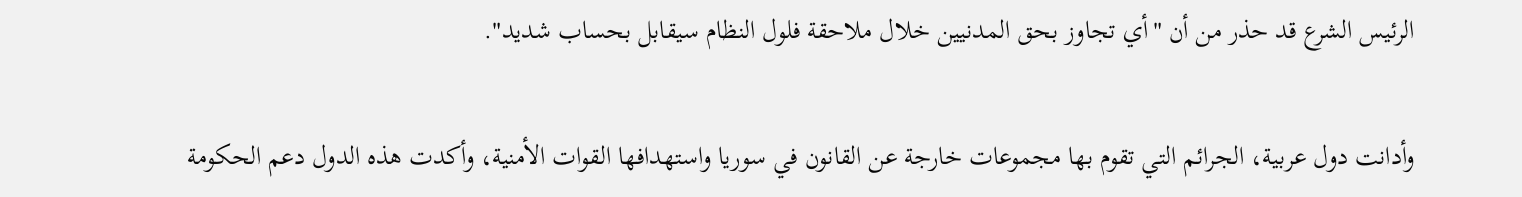الرئيس الشرع قد حذر من أن "أي تجاوز بحق المدنيين خلال ملاحقة فلول النظام سيقابل بحساب شديد".

وأدانت دول عربية، الجرائم التي تقوم بها مجموعات خارجة عن القانون في سوريا واستهدافها القوات الأمنية، وأكدت هذه الدول دعم الحكومة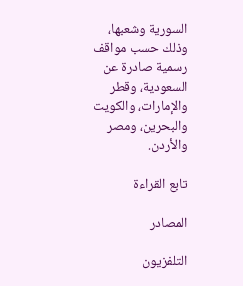السورية وشعبها، وذلك حسب مواقف رسمية صادرة عن السعودية، وقطر والإمارات، والكويت والبحرين، ومصر والأردن.

تابع القراءة

المصادر

التلفزيون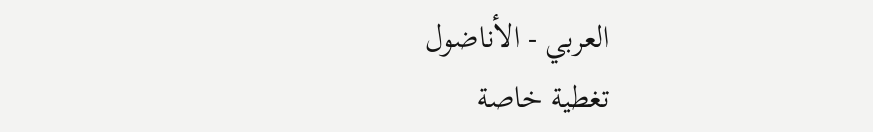العربي - الأناضول
تغطية خاصة